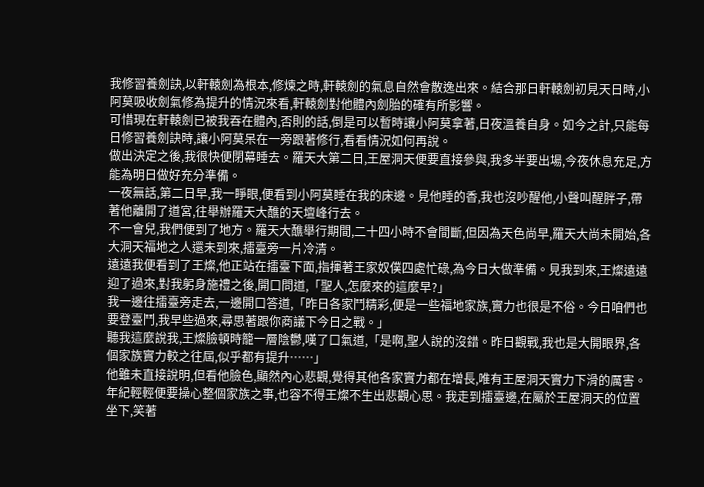我修習養劍訣,以軒轅劍為根本,修煉之時,軒轅劍的氣息自然會散逸出來。結合那日軒轅劍初見天日時,小阿莫吸收劍氣修為提升的情況來看,軒轅劍對他體內劍胎的確有所影響。
可惜現在軒轅劍已被我吞在體內,否則的話,倒是可以暫時讓小阿莫拿著,日夜溫養自身。如今之計,只能每日修習養劍訣時,讓小阿莫呆在一旁跟著修行,看看情況如何再說。
做出決定之後,我很快便閉幕睡去。羅天大第二日,王屋洞天便要直接參與,我多半要出場,今夜休息充足,方能為明日做好充分準備。
一夜無話,第二日早,我一睜眼,便看到小阿莫睡在我的床邊。見他睡的香,我也沒吵醒他,小聲叫醒胖子,帶著他離開了道宮,往舉辦羅天大醮的天壇峰行去。
不一會兒,我們便到了地方。羅天大醮舉行期間,二十四小時不會間斷,但因為天色尚早,羅天大尚未開始,各大洞天福地之人還未到來,擂臺旁一片冷清。
遠遠我便看到了王燦,他正站在擂臺下面,指揮著王家奴僕四處忙碌,為今日大做準備。見我到來,王燦遠遠迎了過來,對我躬身施禮之後,開口問道,「聖人,怎麼來的這麼早?」
我一邊往擂臺旁走去,一邊開口答道,「昨日各家鬥精彩,便是一些福地家族,實力也很是不俗。今日咱們也要登臺鬥,我早些過來,尋思著跟你商議下今日之戰。」
聽我這麼說我,王燦臉頓時籠一層陰鬱,嘆了口氣道,「是啊,聖人說的沒錯。昨日觀戰,我也是大開眼界,各個家族實力較之往屆,似乎都有提升……」
他雖未直接說明,但看他臉色,顯然內心悲觀,覺得其他各家實力都在增長,唯有王屋洞天實力下滑的厲害。
年紀輕輕便要操心整個家族之事,也容不得王燦不生出悲觀心思。我走到擂臺邊,在屬於王屋洞天的位置坐下,笑著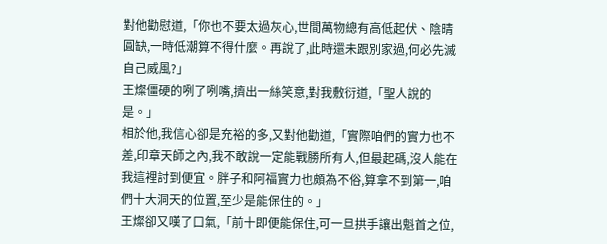對他勸慰道,「你也不要太過灰心,世間萬物總有高低起伏、陰晴圓缺,一時低潮算不得什麼。再說了,此時還未跟別家過,何必先滅自己威風?」
王燦僵硬的咧了咧嘴,擠出一絲笑意,對我敷衍道,「聖人說的是。」
相於他,我信心卻是充裕的多,又對他勸道,「實際咱們的實力也不差,印章天師之內,我不敢說一定能戰勝所有人,但最起碼,沒人能在我這裡討到便宜。胖子和阿福實力也頗為不俗,算拿不到第一,咱們十大洞天的位置,至少是能保住的。」
王燦卻又嘆了口氣,「前十即便能保住,可一旦拱手讓出魁首之位,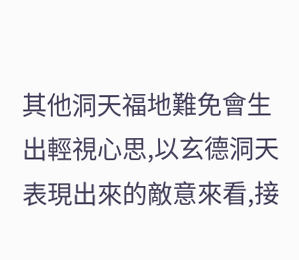其他洞天福地難免會生出輕視心思,以玄德洞天表現出來的敵意來看,接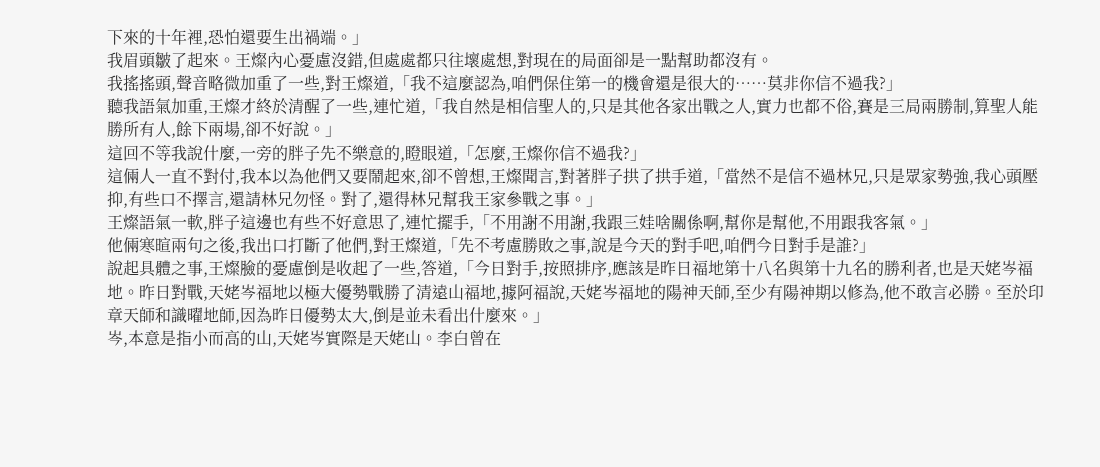下來的十年裡,恐怕還要生出禍端。」
我眉頭皺了起來。王燦內心憂慮沒錯,但處處都只往壞處想,對現在的局面卻是一點幫助都沒有。
我搖搖頭,聲音略微加重了一些,對王燦道,「我不這麼認為,咱們保住第一的機會還是很大的……莫非你信不過我?」
聽我語氣加重,王燦才終於清醒了一些,連忙道,「我自然是相信聖人的,只是其他各家出戰之人,實力也都不俗,賽是三局兩勝制,算聖人能勝所有人,餘下兩場,卻不好說。」
這回不等我說什麼,一旁的胖子先不樂意的,瞪眼道,「怎麼,王燦你信不過我?」
這倆人一直不對付,我本以為他們又要鬧起來,卻不曾想,王燦聞言,對著胖子拱了拱手道,「當然不是信不過林兄,只是眾家勢強,我心頭壓抑,有些口不擇言,還請林兄勿怪。對了,還得林兄幫我王家參戰之事。」
王燦語氣一軟,胖子這邊也有些不好意思了,連忙擺手,「不用謝不用謝,我跟三娃啥關係啊,幫你是幫他,不用跟我客氣。」
他倆寒暄兩句之後,我出口打斷了他們,對王燦道,「先不考慮勝敗之事,說是今天的對手吧,咱們今日對手是誰?」
說起具體之事,王燦臉的憂慮倒是收起了一些,答道,「今日對手,按照排序,應該是昨日福地第十八名與第十九名的勝利者,也是天姥岑福地。昨日對戰,天姥岑福地以極大優勢戰勝了清遠山福地,據阿福說,天姥岑福地的陽神天師,至少有陽神期以修為,他不敢言必勝。至於印章天師和識曜地師,因為昨日優勢太大,倒是並未看出什麼來。」
岑,本意是指小而高的山,天姥岑實際是天姥山。李白曾在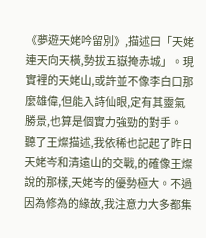《夢遊天姥吟留別》,描述曰「天姥連天向天橫,勢拔五嶽掩赤城」。現實裡的天姥山,或許並不像李白口那麼雄偉,但能入詩仙眼,定有其靈氣勝景,也算是個實力強勁的對手。
聽了王燦描述,我依稀也記起了昨日天姥岑和清遠山的交戰,的確像王燦說的那樣,天姥岑的優勢極大。不過因為修為的緣故,我注意力大多都集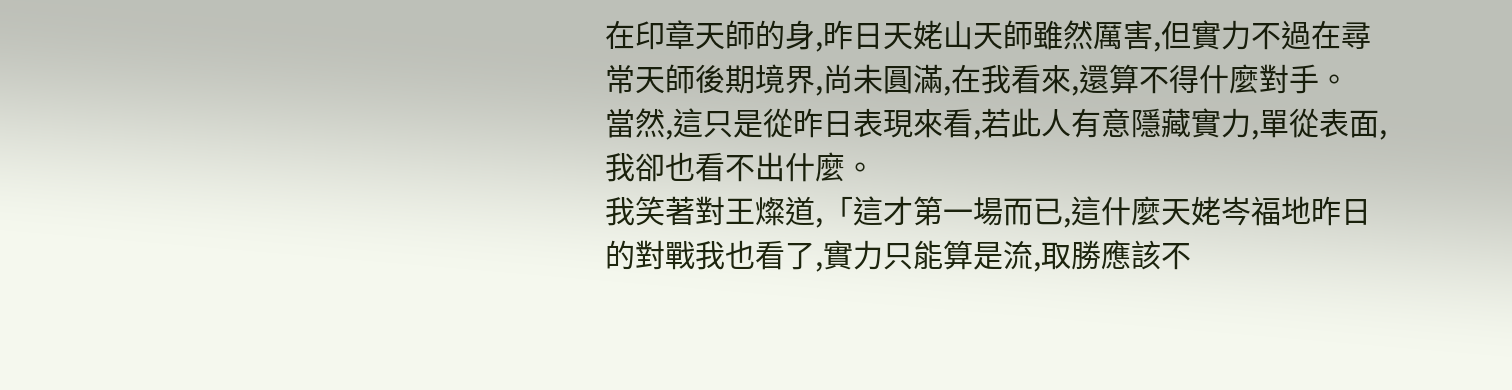在印章天師的身,昨日天姥山天師雖然厲害,但實力不過在尋常天師後期境界,尚未圓滿,在我看來,還算不得什麼對手。
當然,這只是從昨日表現來看,若此人有意隱藏實力,單從表面,我卻也看不出什麼。
我笑著對王燦道,「這才第一場而已,這什麼天姥岑福地昨日的對戰我也看了,實力只能算是流,取勝應該不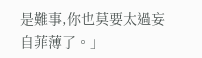是難事,你也莫要太過妄自菲薄了。」